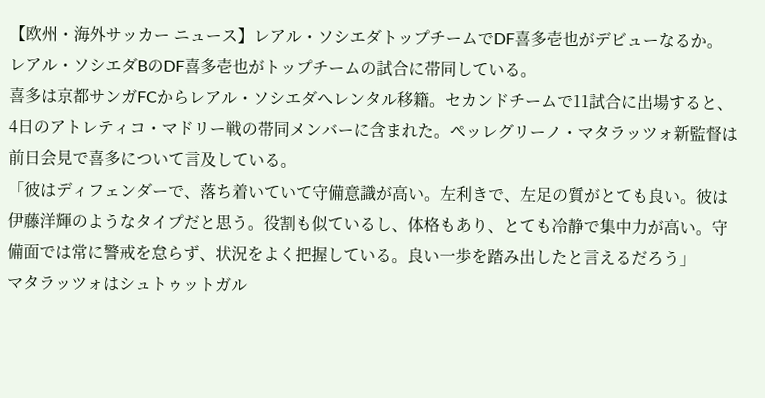【欧州・海外サッカー ニュース】レアル・ソシエダトップチームでDF喜多壱也がデビューなるか。
レアル・ソシエダBのDF喜多壱也がトップチームの試合に帯同している。
喜多は京都サンガFCからレアル・ソシエダへレンタル移籍。セカンドチームで11試合に出場すると、4日のアトレティコ・マドリー戦の帯同メンバーに含まれた。ペッレグリーノ・マタラッツォ新監督は前日会見で喜多について言及している。
「彼はディフェンダーで、落ち着いていて守備意識が高い。左利きで、左足の質がとても良い。彼は伊藤洋輝のようなタイプだと思う。役割も似ているし、体格もあり、とても冷静で集中力が高い。守備面では常に警戒を怠らず、状況をよく把握している。良い一歩を踏み出したと言えるだろう」
マタラッツォはシュトゥットガル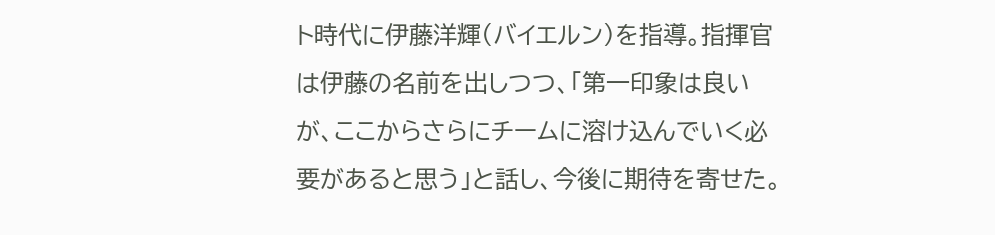ト時代に伊藤洋輝(バイエルン)を指導。指揮官は伊藤の名前を出しつつ、「第一印象は良いが、ここからさらにチームに溶け込んでいく必要があると思う」と話し、今後に期待を寄せた。